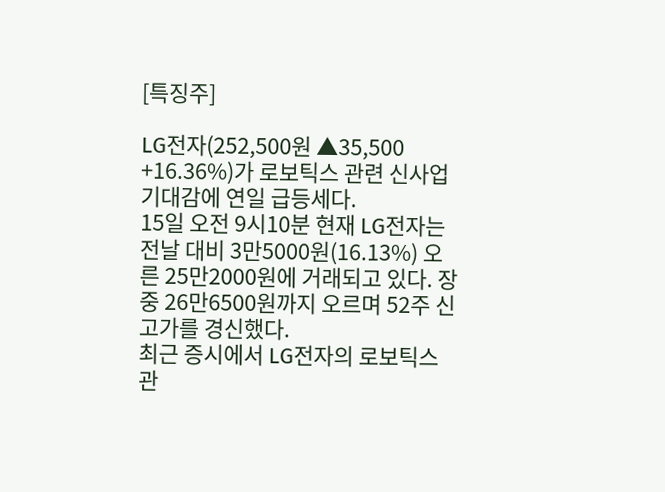[특징주]

LG전자(252,500원 ▲35,500 +16.36%)가 로보틱스 관련 신사업 기대감에 연일 급등세다.
15일 오전 9시10분 현재 LG전자는 전날 대비 3만5000원(16.13%) 오른 25만2000원에 거래되고 있다. 장 중 26만6500원까지 오르며 52주 신고가를 경신했다.
최근 증시에서 LG전자의 로보틱스 관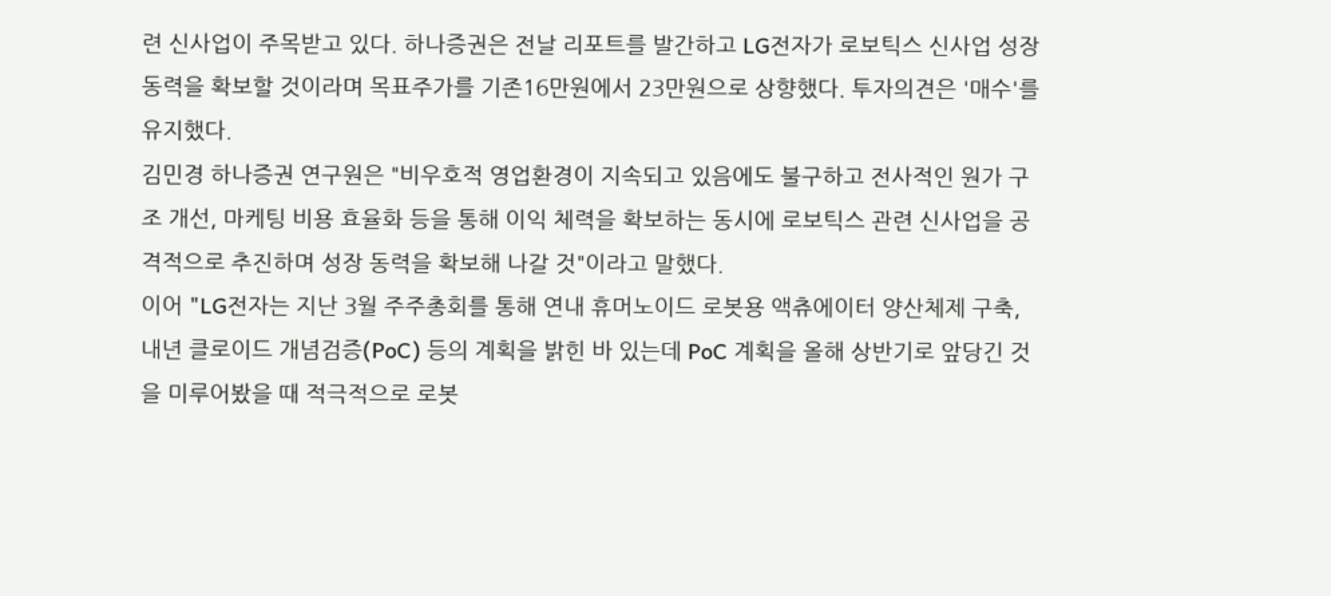련 신사업이 주목받고 있다. 하나증권은 전날 리포트를 발간하고 LG전자가 로보틱스 신사업 성장동력을 확보할 것이라며 목표주가를 기존16만원에서 23만원으로 상향했다. 투자의견은 '매수'를 유지했다.
김민경 하나증권 연구원은 "비우호적 영업환경이 지속되고 있음에도 불구하고 전사적인 원가 구조 개선, 마케팅 비용 효율화 등을 통해 이익 체력을 확보하는 동시에 로보틱스 관련 신사업을 공격적으로 추진하며 성장 동력을 확보해 나갈 것"이라고 말했다.
이어 "LG전자는 지난 3월 주주총회를 통해 연내 휴머노이드 로봇용 액츄에이터 양산체제 구축, 내년 클로이드 개념검증(PoC) 등의 계획을 밝힌 바 있는데 PoC 계획을 올해 상반기로 앞당긴 것을 미루어봤을 때 적극적으로 로봇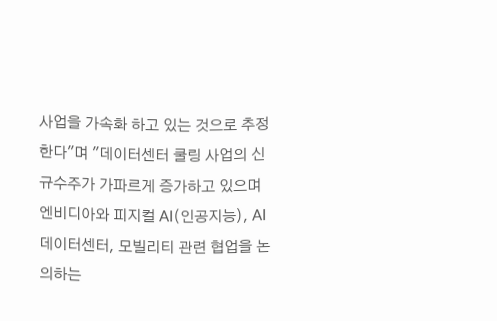사업을 가속화 하고 있는 것으로 추정한다"며 "데이터센터 쿨링 사업의 신규수주가 가파르게 증가하고 있으며 엔비디아와 피지컬 AI(인공지능), AI 데이터센터, 모빌리티 관련 협업을 논의하는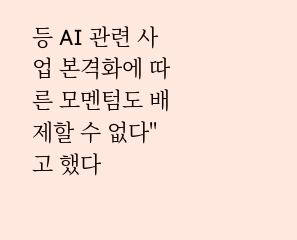등 AI 관련 사업 본격화에 따른 모멘텀도 배제할 수 없다"고 했다